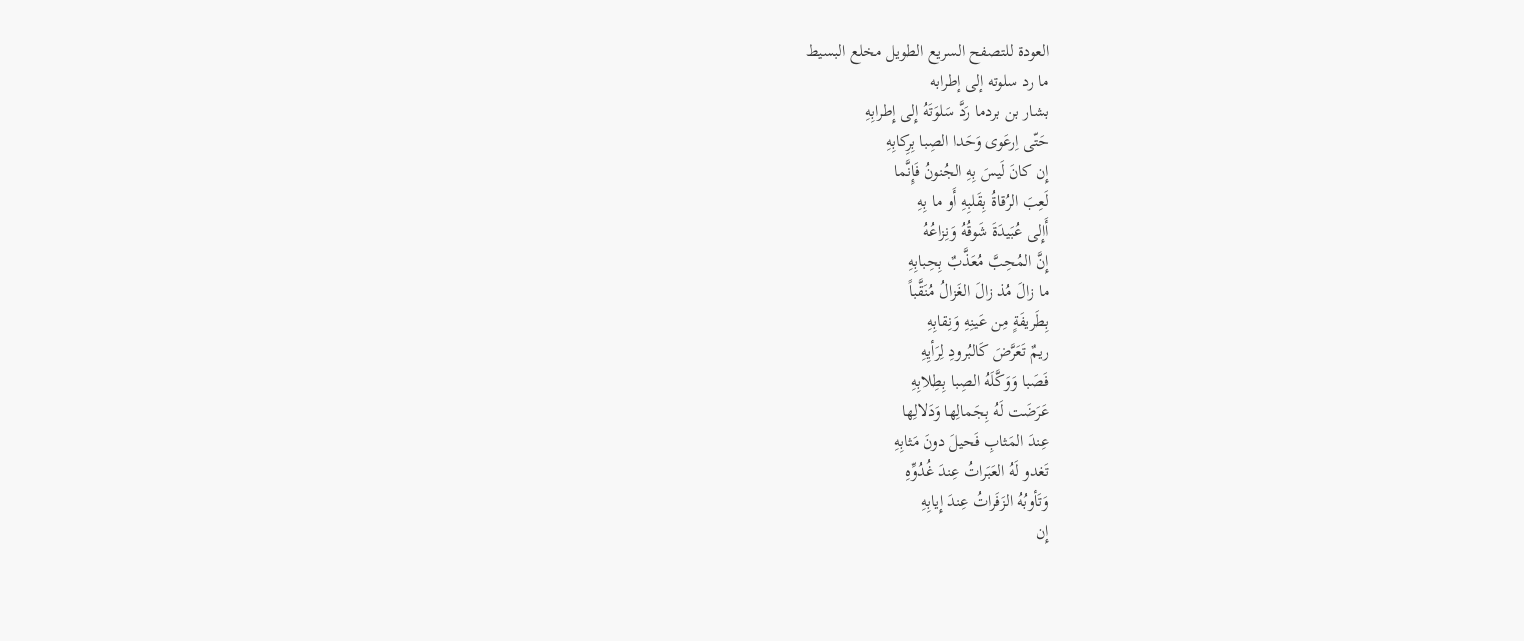العودة للتصفح السريع الطويل مخلع البسيط
ما رد سلوته إلى إطرابه
بشار بن بردما رَدَّ سَلوَتَهُ إِلى إِطرابِهِ
حَتّى اِرعَوى وَحَدا الصِبا بِرِكابِهِ
إِن كانَ لَيسَ بِهِ الجُنونُ فَإِنَّما
لَعِبَ الرُقاةُ بِقَلبِهِ أَو ما بِهِ
أَإِلى عُبَيدَةَ شَوقُهُ وَنِزاعُهُ
إِنَّ المُحِبَّ مُعَذَّبٌ بِحِبابِهِ
ما زالَ مُذ زالَ الغَزالُ مُنَقَّباً
بِطَريفَةٍ مِن عَينِهِ وَنِقابِهِ
ريمٌ تَعَرَّضَ كَالبُرودِ لِرَأيِهِ
فَصَبا وَوَكَّلَهُ الصِبا بِطِلابِهِ
عَرَضَت لَهُ بِجَمالِها وَدَلالِها
عِندَ المَثابِ فَحيلَ دونَ مَثابِهِ
تَغدو لَهُ العَبَراتُ عِندَ غُدُوِّهِ
وَتَأوبُهُ الزَفَراتُ عِندَ إِيابِهِ
إِن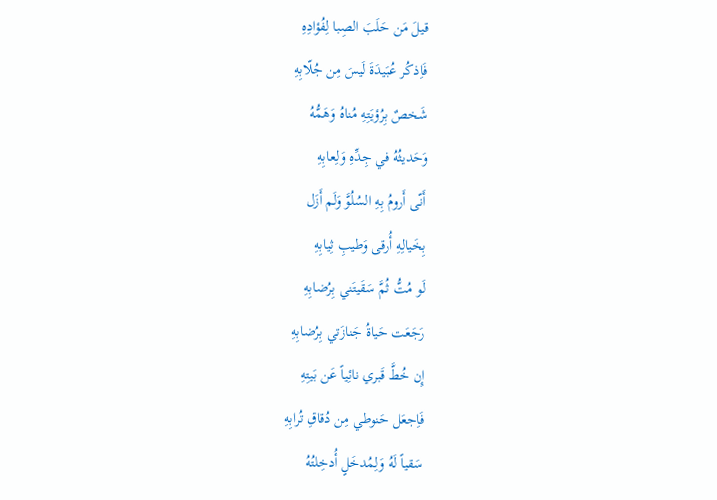قيلَ مَن حَلَبَ الصِبا لِفُؤادِهِ
فَاِذكُر عُبَيدَةَ لَيسَ مِن جُلّابِهِ
شَخصٌ بِرُؤيَتِهِ مُناهُ وَهَمُّهُ
وَحَديثُهُ في جِدِّهِ وَلِعابِهِ
أَنّى أَرومُ بِهِ السُلُوَّ وَلَم أَزَل
بِخَيالِهِ أُرقى وَطيبِ ثِيابِهِ
لَو مُتُّ ثُمَّ سَقَيتَني بِرُضابِهِ
رَجَعَت حَياةُ جَنازَتي بِرُضابِهِ
إِن خُطَّ قَبري نائِياً عَن بَيتِهِ
فَاِجعَل حَنوطي مِن دُقاقِ تُرابِهِ
سَقياً لَهُ وَلِمُدخَلٍ أُدخِلتُهُ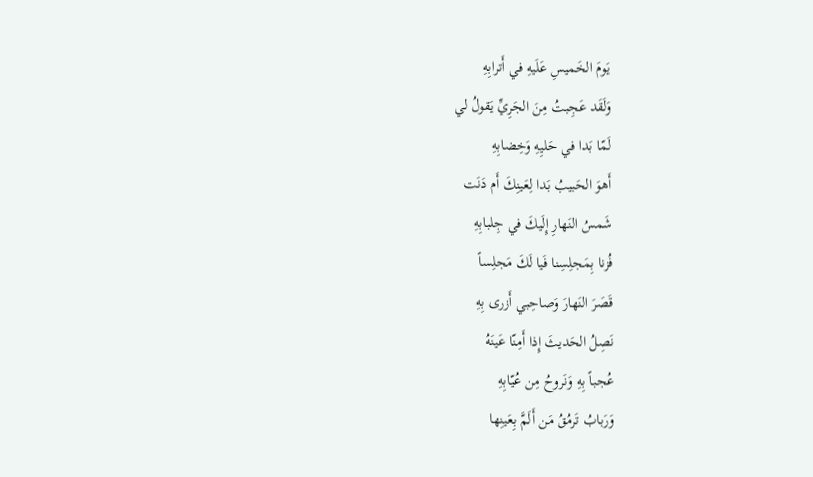يَومَ الخَميسِ عَلَيهِ في أَترابِهِ
وَلَقَد عَجِبتُ مِنَ الجَرِيِّ يَقولُ لي
لَمّا بَدا في حَليِهِ وَخِضابِهِ
أَهوَ الحَبيبُ بَدا لِعَينِكَ أَم دَنَت
شَمسُ النَهارِ إِلَيكَ في جِلبابِهِ
فُزنا بِمَجلِسِنا فَيا لَكَ مَجلِساً
قَصَرَ النَهارَ وَصاحِبي أَزرى بِهِ
نَصِلُ الحَديثَ إِذا أَمِنّا عَينَهُ
عُجباً بِهِ وَنَروحُ مِن عُيّابِهِ
وَرَبابُ تَرمُقُ مَن أَلَمَّ بِعَينِها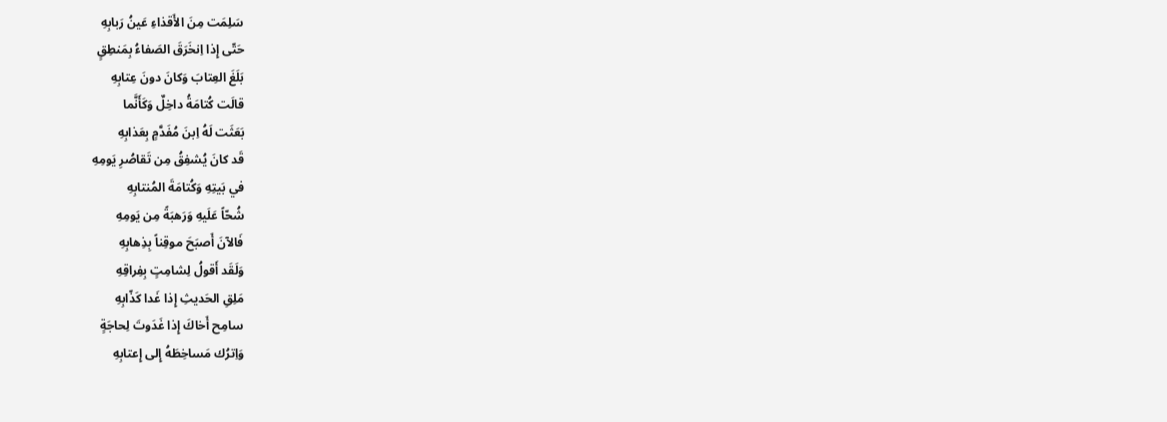سَلِمَت مِنَ الأَقذاءِ عَينُ رَبابِهِ
حَتّى إِذا اِنخَرَقَ الصَفاءُ بِمَنطِقٍ
بَلَغَ العِتابَ وَكانَ دونَ عِتابِهِ
قالَت كُتامَةُ داخِلٌ وَكَأَنَّما
بَعَثَت لَهُ اِبنَ مُفَدَّمٍ بِعَذابِهِ
قَد كانَ يُشفِقُ مِن تَقاصُرِ يَومِهِ
في بَيتِهِ وَكُتامَةَ المُنتابِهِ
شُحّاً عَلَيهِ وَرَهبَةً مِن يَومِهِ
فَالآنَ أَصبَحَ موقِناً بِذِهابِهِ
وَلَقَد أَقولُ لِشامِتٍ بِفِراقِهِ
مَلِقِ الحَديثِ إِذا غَدا كَذّابِهِ
سامِح أَخاكَ إِذا غَدَوتَ لِحاجَةٍ
وَاِترُك مَساخِطَهُ إِلى إِعتابِهِ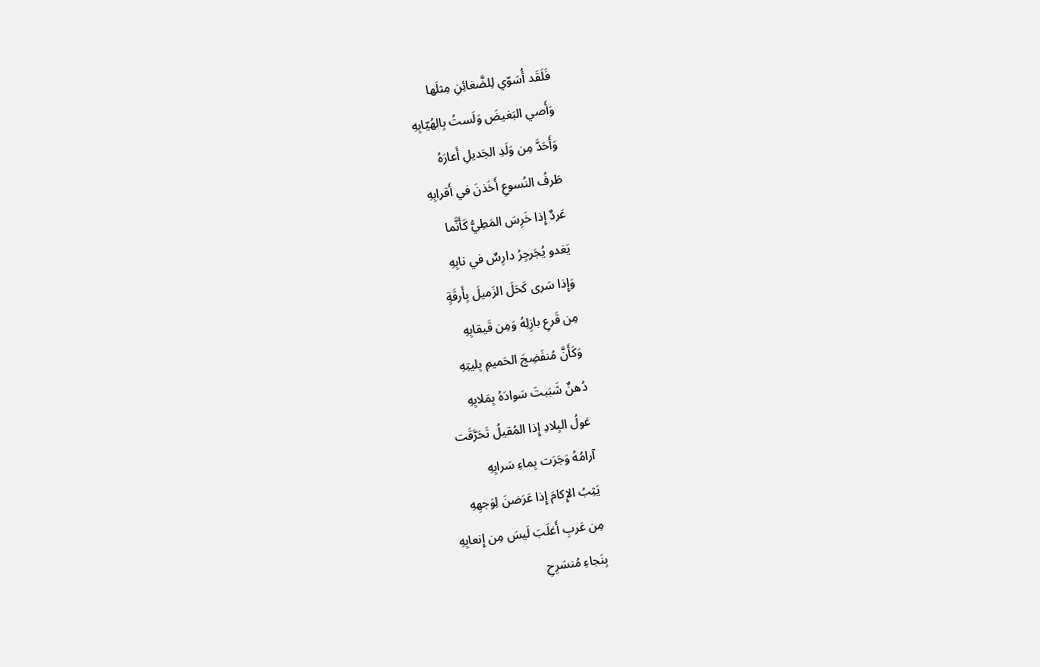فَلَقَد أُسَوّي لِلضَّغائِنِ مِثلَها
وَأَصي البَغيضَ وَلَستُ بِالهُيّابِهِ
وَأَحَدَّ مِن وَلَدِ الجَديلِ أَعارَهُ
طَرفُ النُسوعِ أَخَذنَ في أَقرابِهِ
عَردٌ إِذا خَرِسَ المَطِيُّ كَأَنَّما
يَغدو يُجَرجِرُ دارِسٌ في نابِهِ
وَإِذا سَرى كَحَلَ الزَميلَ بِأَرقَةٍ
مِن قَرعِ بازِلِهُ وَمِن قَيقابِهِ
وَكَأَنَّ مُنفَضِجَ الحَميمِ بِليتِهِ
دُهنٌ شَبَبتَ سَوادَهُ بِمَلابِهِ
غولُ البِلادِ إِذا المُقيلُ تَحَرَّقَت
آرامُهُ وَجَرَت بِماءِ سَرابِهِ
يَثِبُ الإِكامَ إِذا عَرَضنَ لِوَجهِهِ
مِن عَربِ أَغلَبَ لَيسَ مِن إِنعابِهِ
بِنَجاءِ مُنسَرِحِ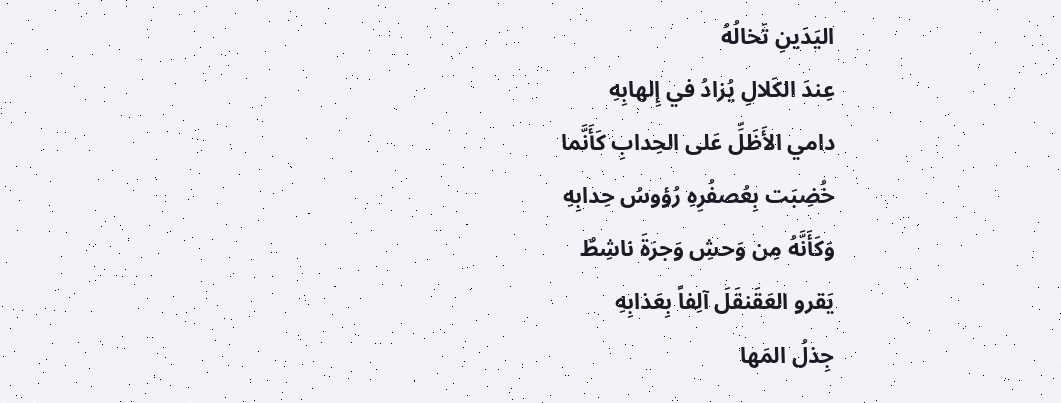اليَدَينِ تَخالُهُ
عِندَ الكَلالِ يُزادُ في إِلهابِهِ
دامي الأَظَلِّ عَلى الحِدابِ كَأَنَّما
خُضِبَت بِعُصفُرِهِ رُؤوسُ حِدابِهِ
وَكَأَنَّهُ مِن وَحشِ وَجرَةَ ناشِطٌ
يَقرو العَقَنقَلَ آلِفاً بِعَذابِهِ
جِذلُ المَها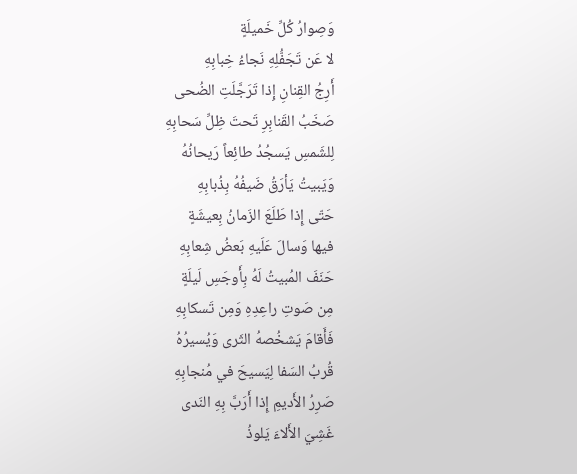وَصِوارُ كُلِّ خَميلَةٍ
لا عَن تَجَفُّلِهِ نَجاءُ خِبابِهِ
أَرِجُ القِنانِ إِذا تَرَجَّلَتِ الضُحى
صَخَبُ القَنابِرِ تَحتَ ظِلِّ سَحابِهِ
لِلشَمسِ يَسجُدُ طائِعاً رَيحانُهُ
وَيَبيتُ يَأرَقُ ضَيفُهُ بِذُبابِهِ
حَتّى إِذا طَلَعَ الزَمانُ بِعيشَةٍ
فيها وَسالَ عَلَيهِ بَعضُ شِعابِهِ
حَنَفَ المُبيتُ لَهُ بِأَوجَسِ لَيلَةٍ
مِن صَوتِ راعِدِهِ وَمِن تَسكابِهِ
فَأَقامَ يَشخُصهُ الثَرى وَيُسيرُهُ
قُربُ السَفا لِيَسيحَ في مُنجابِهِ
صَرِرُ الأَديمِ إِذا أَرَبَّ بِهِ النَدى
غَشِيَ الأَلاءَ يَلوذُ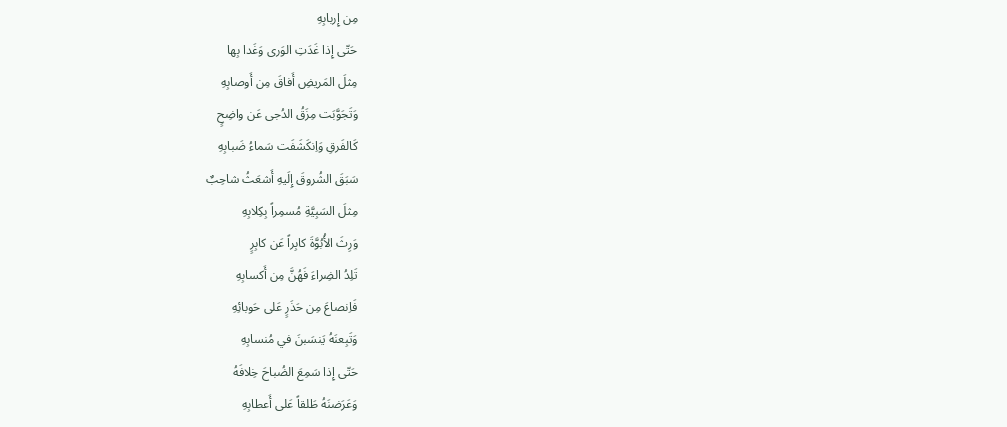مِن إِربابِهِ
حَتّى إِذا غَدَتِ الوَرى وَغَدا بِها
مِثلَ المَريضِ أَفاقَ مِن أَوصابِهِ
وَتَجَوَّبَت مِزَقُ الدُجى عَن واضِحٍ
كَالفَرقِ وَاِنكَشَفَت سَماءُ ضَبابِهِ
سَبَقَ الشُروقَ إِلَيهِ أَشعَثُ شاحِبٌ
مِثلَ السَبِيَّةِ مُسمِراً بِكِلابِهِ
وَرِثَ الأُبُوَّةَ كابِراً عَن كابِرٍ
تَلِدُ الضِراءَ فَهُنَّ مِن أَكسابِهِ
فَاِنصاعَ مِن حَذَرٍ عَلى حَوبائِهِ
وَتَبِعنَهُ يَنسَبنَ في مُنسابِهِ
حَتّى إِذا سَمِعَ الضُباحَ خِلافَهُ
وَعَرَضنَهُ طَلقاً عَلى أَعطابِهِ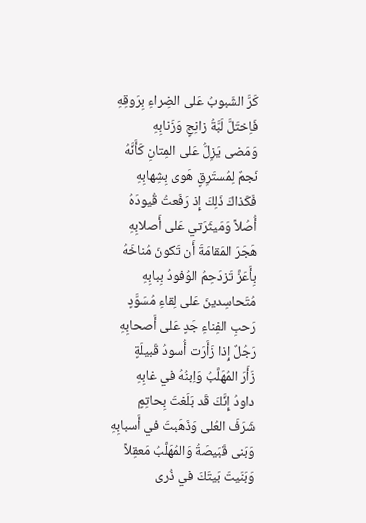كَرَّ الشَبوبُ عَلى الضِراءِ بِرَوقِهِ
فَاِختَلَّ لَبَّةُ زانِجٍ وَزَنابِهِ
وَمَضى يَزِلُّ عَلى المِتانِ كَأَنَّهُ
نَجمٌ لِمُستَرِقٍ هَوى بِشِهابِهِ
فَكَذاكَ ذَلِكَ إِذ رَفَعتُ قُيودَهُ
أُصُلاً وَمَيثَرَتي عَلى أَصلابِهِ
هَجَرَ المَقامَةَ أَن تَكونَ مُناخَهُ
بِأَعَزَّ تَزدَحِمُ الوُفودُ بِبابِهِ
مُتَحاسِدينَ عَلى لِقاءِ مُسَوَّدٍ
رَحبِ الفِناءِ جَدٍ عَلى أَصحابِهِ
رَجُلٌ إِذا زَأَرَت أُسودُ قَبيلَةٍ
زَأَرَ المُهَلَّبُ وَاِبنُهُ في غابِهِ
داودُ إِنَّكَ قَد بَلَغتَ بِحاتِمٍ
شَرَفَ العُلى وَذَهَبتَ في أَسبابِهِ
وَبَنى قَبَيصَةُ وَالمُهَلَّبُ مَعقِلاً
وَبَنَيتَ بَيتَكَ في ذُرى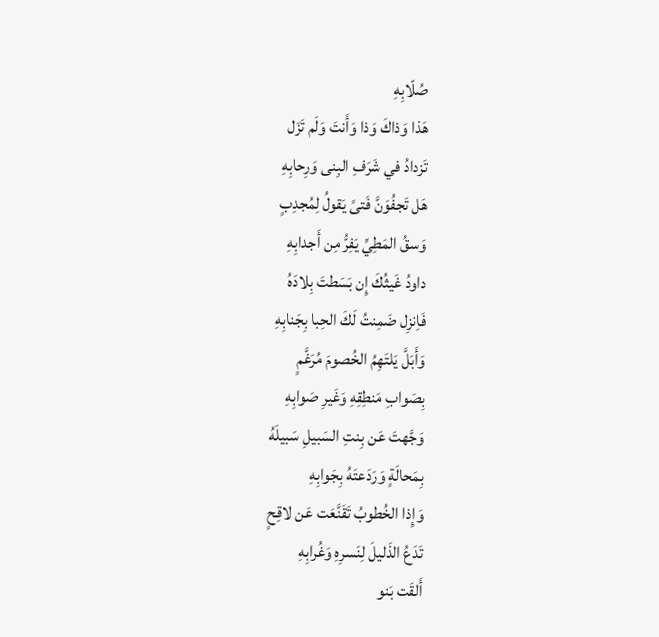صُلّابِهِ
هَذا وَذاكَ وَذا وَأَنتَ وَلَم تَزَل
تَزدادُ في شَرَفِ البِنى وَرِحابِهِ
هَل تَجفُوَنَّ فَتىً يَقولُ لِمُجدِبٍ
وَسقُ المَطِيِّ يَفِرُّ مِن أَجدابِهِ
داودُ غَيثُكَ إِن بَسَطتَ بِلادَهُ
فَاِنزِل ضَمِنتُ لَكَ الحِبا بِجَنابِهِ
وَأَبَلَّ يَلتَهِمُ الخُصومَ مُرَغَّمٍ
بِصَوابِ مَنطِقِهِ وَغَيرِ صَوابِهِ
وَجَّهتَ عَن بِنتِ السَبيلِ سَبيلَهُ
بِمَحالَةٍ وَرَدَعتَهُ بِجَوابِهِ
وَإِذا الخُطوبُ تَقَنَّعَت عَن لاقِحٍ
تَدَعُ الذَليلَ لِنَسرِهِ وَغُرابِهِ
أَلقَت بَنو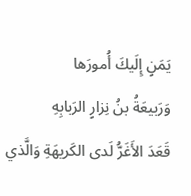يَمَنٍ إِلَيكَ أُمورَها
وَرَبيعَةُ بنُ نِزارٍ الرَبابِهِ
قَعَدَ الأَغَرُّ لَدى الكَريهَةِ وَالَّذي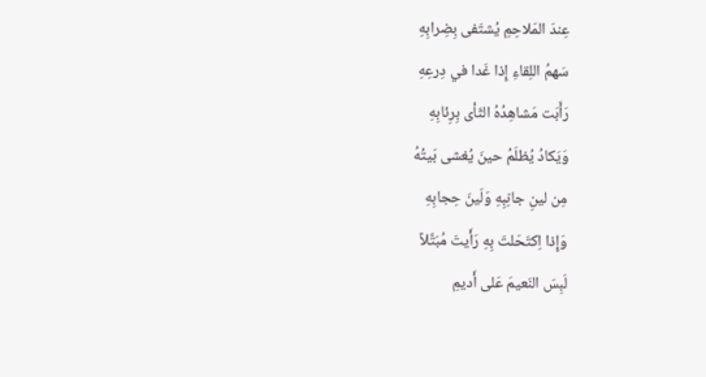عِندَ المَلاحِمِ يُشتَفى بِضِرابِهِ
سَهمُ اللِقاءِ إِذا غَدا في دِرعِهِ
رَأَبَت مَشاهِدُهُ الثَأى بِرِئابِهِ
وَيَكادُ يُظلَمُ حينَ يُغشى بَيتُهُ
مِن لينِ جانِبِهِ وَلَينَ حِجابِهِ
وَإِذا اِكتَحَلتَ بِهِ رَأَيتَ مُبَتَّلاً
لَبِسَ النَعيمَ عَلى أَديمِ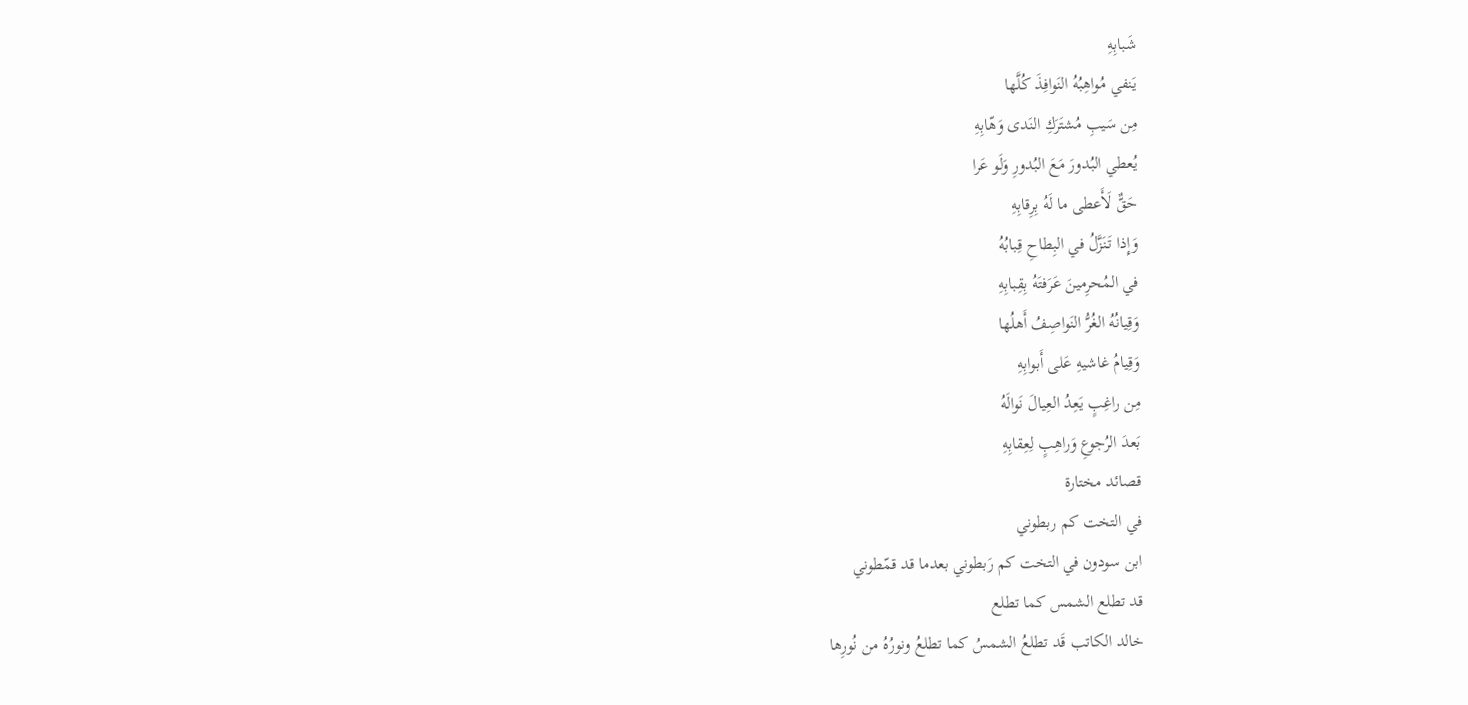شَبابِهِ
يَنفي مُواهِبُهُ النَوافِذَ كُلَّها
مِن سَيبِ مُشتَرَكِ النَدى وَهّابِهِ
يُعطي البُدورَ مَعَ البُدورِ وَلَو عَرا
حَقٌّ لَأَعطى ما لَهُ بِرِقابِهِ
وَإِذا تَنَزَّلُ في البِطاحِ قِبابُهُ
في المُحرِمينَ عَرَفتَهُ بِقِبابِهِ
وَقِيانُهُ الغُرُّ النَواصِفُ أَهلُها
وَقِيامُ غاشيهِ عَلى أَبوابِهِ
مِن راغِبٍ يَعِدُ العِيالَ نَوالَهُ
بَعدَ الرُجوعِ وَراهِبٍ لِعِقابِهِ
قصائد مختارة
في التخت كم ربطوني
ابن سودون في التخت كم رَبطوني بعدما قد قمّطوني
قد تطلع الشمس كما تطلع
خالد الكاتب قَد تطلعُ الشمسُ كما تطلعُ ونورُهُ من نُورِها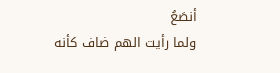أنصَعُ
ولما رأيت الهم ضاف كأنه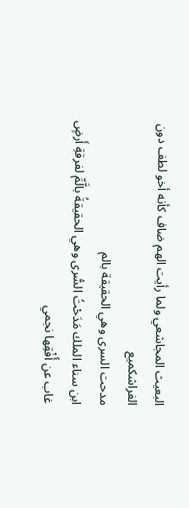البعيث المجاشعي ولما رأيت الهم ضاف كأنه أخو لطف دون الفراشكميع
مدحت السرى وهي الحقيقة بالم
ابن سناء الملك مَدَحْتُ السُّرى وهي الحقيقةُ بالَّمِّ لفرقةِ أَرضٍ غاب عن أُفْقِها نجمي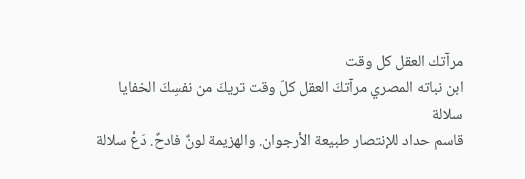مرآتك العقل كل وقت
ابن نباته المصري مرآتكَ العقل كلّ وقت تريكَ من نفسِكَ الخفايا
سلالة
قاسم حداد للإنتصار طبيعة الأرجوان. والهزيمة لونٌ فادحٌ. دَعْ سلالة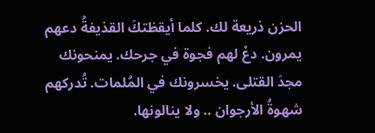الحزن ذريعة لك. كلما أيقظتكَ القذيفةُ دعهم يمرون. دعْ لهم فجوة في جرحك. يمنحونك مجدَ القتلى. يخسرونك في المُلمات. تُدركهم شهوةُ الأرجوان .. ولا ينالونها.